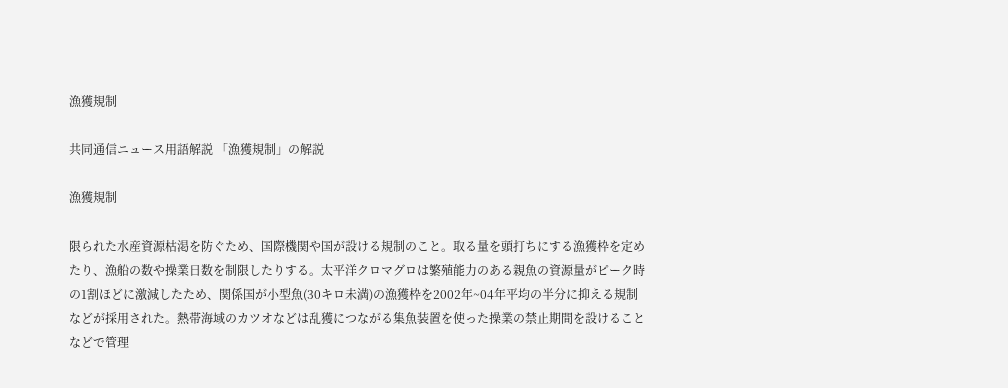漁獲規制

共同通信ニュース用語解説 「漁獲規制」の解説

漁獲規制

限られた水産資源枯渇を防ぐため、国際機関や国が設ける規制のこと。取る量を頭打ちにする漁獲枠を定めたり、漁船の数や操業日数を制限したりする。太平洋クロマグロは繁殖能力のある親魚の資源量がピーク時の1割ほどに激減したため、関係国が小型魚(30キロ未満)の漁獲枠を2002年~04年平均の半分に抑える規制などが採用された。熱帯海域のカツオなどは乱獲につながる集魚装置を使った操業の禁止期間を設けることなどで管理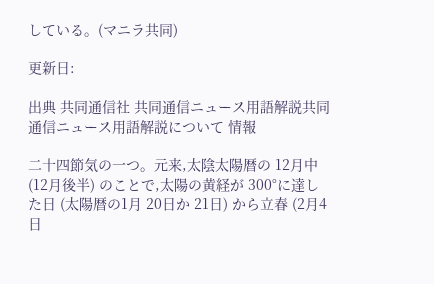している。(マニラ共同)

更新日:

出典 共同通信社 共同通信ニュース用語解説共同通信ニュース用語解説について 情報

二十四節気の一つ。元来,太陰太陽暦の 12月中 (12月後半) のことで,太陽の黄経が 300°に達した日 (太陽暦の1月 20日か 21日) から立春 (2月4日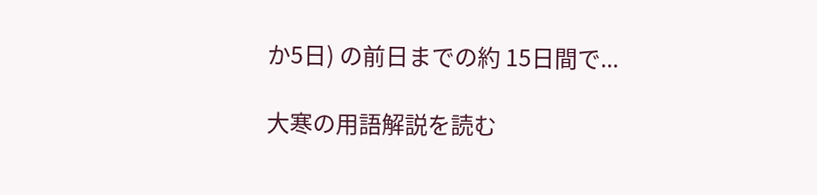か5日) の前日までの約 15日間で...

大寒の用語解説を読む